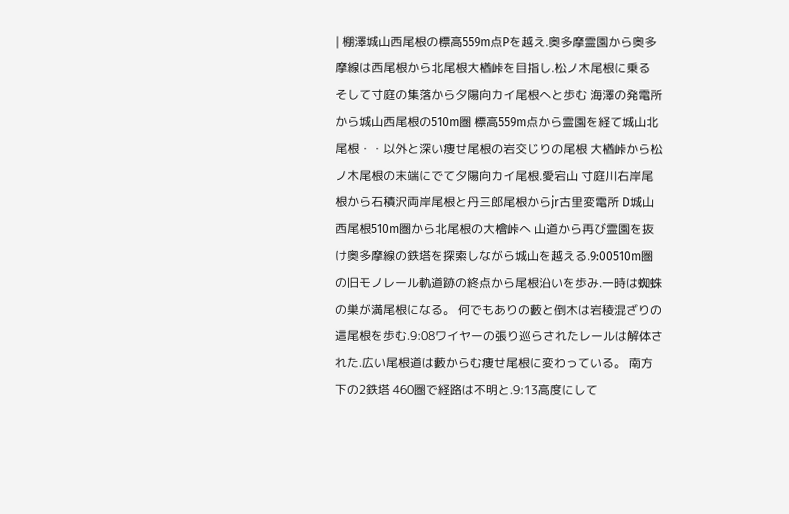| 棚澤城山西尾根の標高559m点Pを越え.奥多摩霊園から奥多摩線は西尾根から北尾根大楢峠を目指し.松ノ木尾根に乗る そして寸庭の集落から夕陽向カイ尾根へと歩む 海澤の発電所から城山西尾根の510m圏 標高559m点から霊園を経て城山北尾根・・以外と深い痩せ尾根の岩交じりの尾根 大楢峠から松ノ木尾根の末端にでて夕陽向カイ尾根.愛宕山 寸庭川右岸尾根から石積沢両岸尾根と丹三郎尾根からjr古里変電所 D城山西尾根510m圏から北尾根の大檜峠へ 山道から再び霊園を抜け奥多摩線の鉄塔を探索しながら城山を越える.9:00510m圏の旧モノレール軌道跡の終点から尾根沿いを歩み.一時は蜘蛛の巣が満尾根になる。 何でもありの藪と倒木は岩稜混ざりの這尾根を歩む.9:08ワイヤーの張り巡らされたレールは解体された.広い尾根道は藪からむ痩せ尾根に変わっている。 南方下の2鉄塔 460圏で経路は不明と.9:13高度にして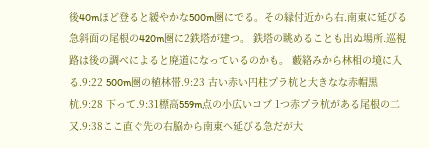後40mほど登ると緩やかな500m圏にでる。その縁付近から右.南東に延びる急斜面の尾根の420m圏に2鉄塔が建つ。 鉄塔の眺めることも出ぬ場所.巡視路は後の調べによると廃道になっているのかも。 藪絡みから林相の境に入る.9:22 500m圏の植林帯.9:23 古い赤い円柱プラ杭と大きなな赤帽黒杭.9:28 下って.9:31標高559m点の小広いコブ 1つ赤プラ杭がある尾根の二又.9:38ここ直ぐ先の右脇から南東へ延びる急だが大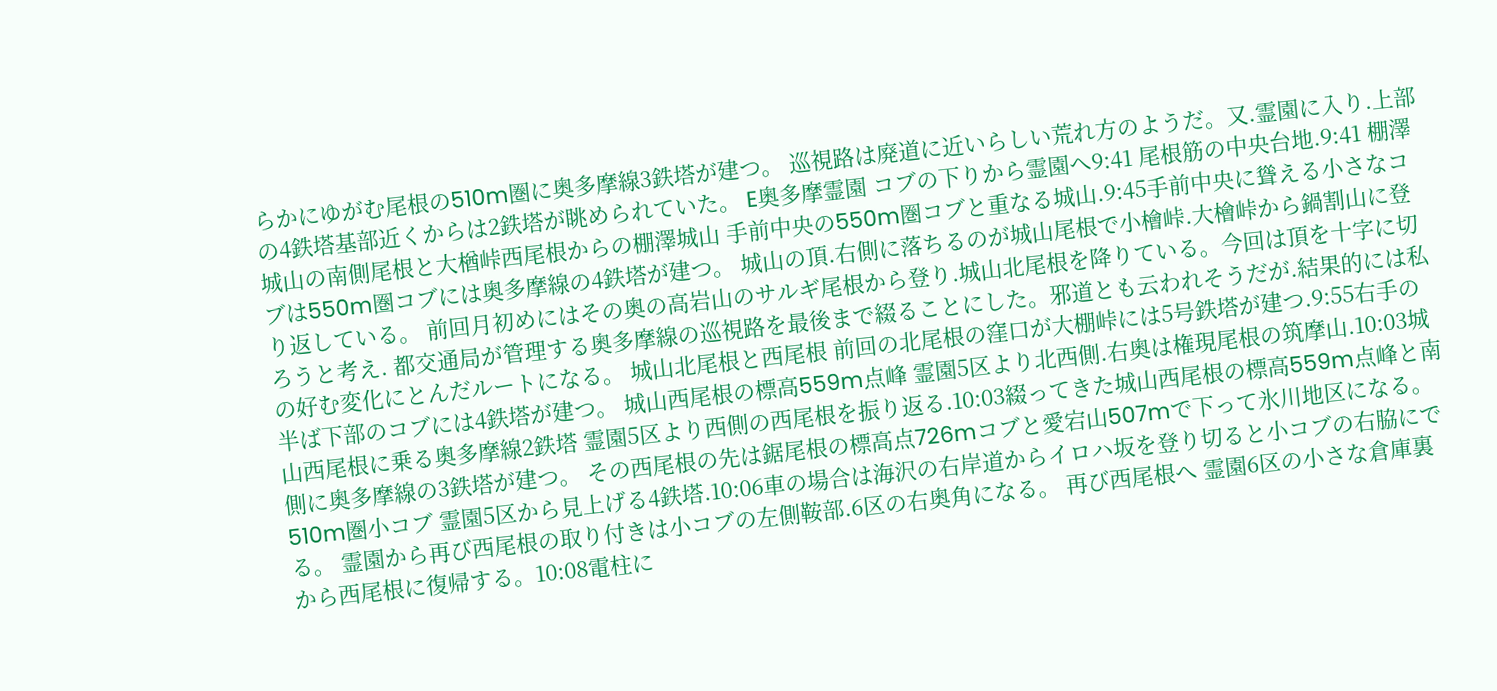らかにゆがむ尾根の510m圏に奥多摩線3鉄塔が建つ。 巡視路は廃道に近いらしい荒れ方のようだ。又.霊園に入り.上部の4鉄塔基部近くからは2鉄塔が眺められていた。 E奥多摩霊園 コブの下りから霊園へ9:41 尾根筋の中央台地.9:41 棚澤城山の南側尾根と大楢峠西尾根からの棚澤城山 手前中央の550m圏コブと重なる城山.9:45手前中央に聳える小さなコブは550m圏コブには奥多摩線の4鉄塔が建つ。 城山の頂.右側に落ちるのが城山尾根で小檜峠.大檜峠から鍋割山に登り返している。 前回月初めにはその奥の高岩山のサルギ尾根から登り.城山北尾根を降りている。今回は頂を十字に切ろうと考え. 都交通局が管理する奥多摩線の巡視路を最後まで綴ることにした。邪道とも云われそうだが.結果的には私の好む変化にとんだルートになる。 城山北尾根と西尾根 前回の北尾根の窪口が大棚峠には5号鉄塔が建つ.9:55右手の半ば下部のコブには4鉄塔が建つ。 城山西尾根の標高559m点峰 霊園5区より北西側.右奥は権現尾根の筑摩山.10:03城山西尾根に乗る奥多摩線2鉄塔 霊園5区より西側の西尾根を振り返る.10:03綴ってきた城山西尾根の標高559m点峰と南側に奥多摩線の3鉄塔が建つ。 その西尾根の先は鋸尾根の標高点726mコブと愛宕山507mで下って氷川地区になる。 510m圏小コブ 霊園5区から見上げる4鉄塔.10:06車の場合は海沢の右岸道からイロハ坂を登り切ると小コブの右脇にでる。 霊園から再び西尾根の取り付きは小コブの左側鞍部.6区の右奥角になる。 再び西尾根へ 霊園6区の小さな倉庫裏から西尾根に復帰する。10:08電柱に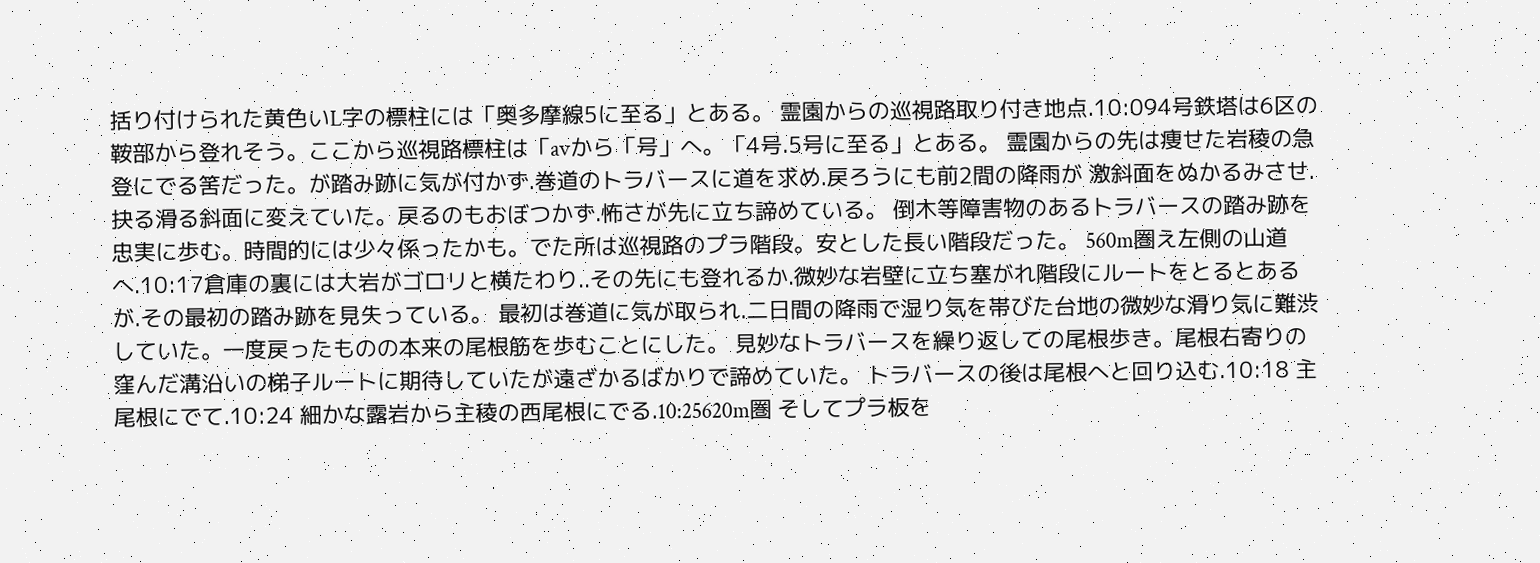括り付けられた黄色いL字の標柱には「奥多摩線5に至る」とある。 霊園からの巡視路取り付き地点.10:094号鉄塔は6区の鞍部から登れそう。ここから巡視路標柱は「avから「号」へ。「4号.5号に至る」とある。 霊園からの先は痩せた岩稜の急登にでる筈だった。が踏み跡に気が付かず.巻道のトラバースに道を求め.戻ろうにも前2間の降雨が 激斜面をぬかるみさせ.抉る滑る斜面に変えていた。戻るのもおぼつかず.怖さが先に立ち諦めている。 倒木等障害物のあるトラバースの踏み跡を忠実に歩む。時間的には少々係ったかも。でた所は巡視路のプラ階段。安とした長い階段だった。 560m圏え左側の山道へ.10:17倉庫の裏には大岩がゴロリと横たわり..その先にも登れるか.微妙な岩壁に立ち塞がれ階段にルートをとるとあるが.その最初の踏み跡を見失っている。 最初は巻道に気が取られ.二日間の降雨で湿り気を帯びた台地の微妙な滑り気に難渋していた。一度戻ったものの本来の尾根筋を歩むことにした。 見妙なトラバースを繰り返しての尾根歩き。尾根右寄りの窪んだ溝沿いの梯子ルートに期待していたが遠ざかるばかりで諦めていた。 トラバースの後は尾根へと回り込む.10:18 主尾根にでて.10:24 細かな露岩から主稜の西尾根にでる.10:25620m圏 そしてプラ板を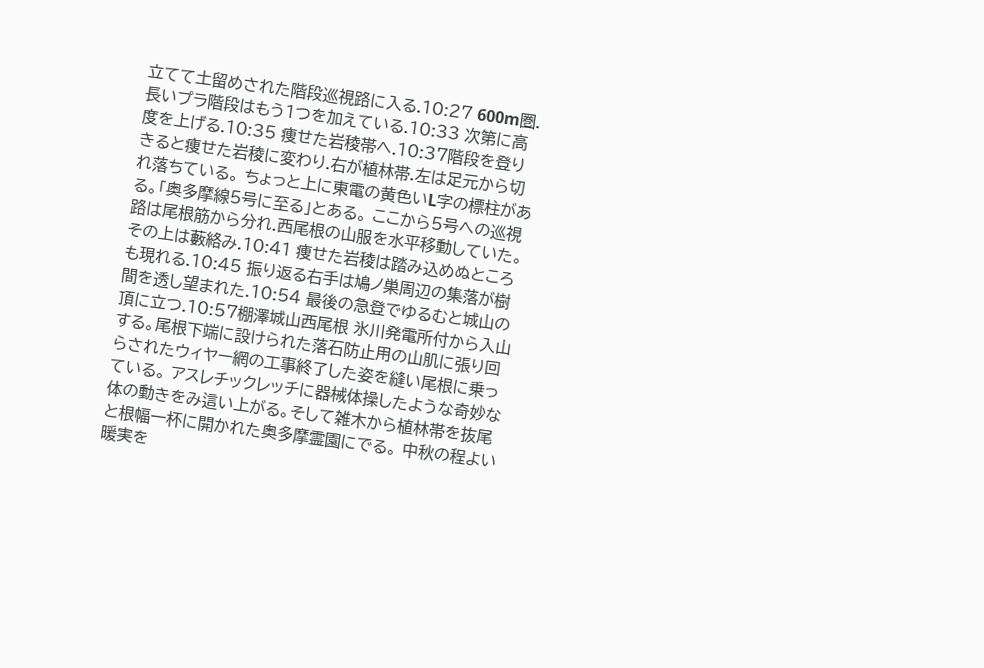立てて土留めされた階段巡視路に入る.10:27 600m圏.長いプラ階段はもう1つを加えている.10:33 次第に高度を上げる.10:35 痩せた岩稜帯へ.10:37階段を登りきると痩せた岩稜に変わり.右が植林帯.左は足元から切れ落ちている。 ちょっと上に東電の黄色いL字の標柱がある。「奥多摩線5号に至る」とある。 ここから5号への巡視路は尾根筋から分れ.西尾根の山服を水平移動していた。 その上は藪絡み.10:41 痩せた岩稜は踏み込めぬところも現れる.10:45 振り返る右手は鳩ノ巣周辺の集落が樹間を透し望まれた.10:54 最後の急登でゆるむと城山の頂に立つ.10:57棚澤城山西尾根 氷川発電所付から入山する。尾根下端に設けられた落石防止用の山肌に張り回らされたウィヤー網の工事終了した姿を縫い尾根に乗っている。 アスレチックレッチに器械体操したような奇妙な体の動きをみ這い上がる。そして雑木から植林帯を抜尾と根幅一杯に開かれた奥多摩霊園にでる。 中秋の程よい暖実を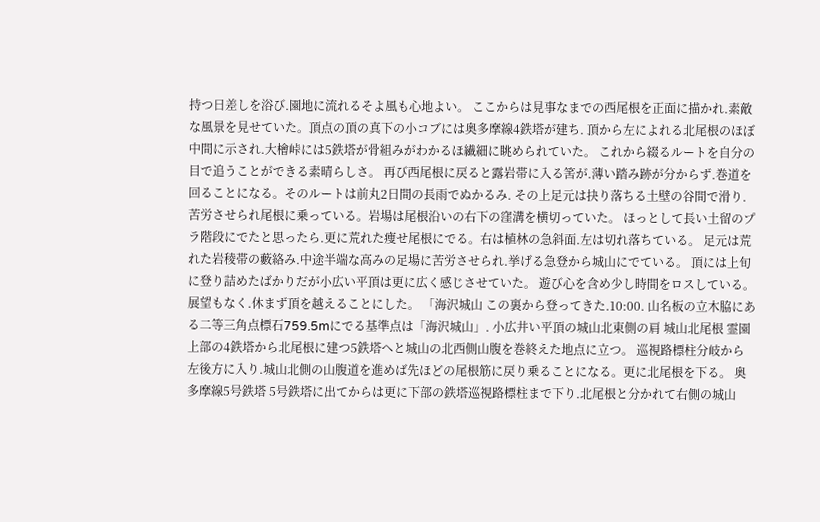持つ日差しを浴び.園地に流れるそよ風も心地よい。 ここからは見事なまでの西尾根を正面に描かれ.素敵な風景を見せていた。頂点の頂の真下の小コブには奥多摩線4鉄塔が建ち. 頂から左によれる北尾根のほぼ中間に示され.大檜峠には5鉄塔が骨組みがわかるほ繊細に眺められていた。 これから綴るルートを自分の目で追うことができる素晴らしさ。 再び西尾根に戻ると露岩帯に入る筈が.薄い踏み跡が分からず.巻道を回ることになる。そのルートは前丸2日間の長雨でぬかるみ. その上足元は抉り落ちる土壁の谷間で滑り.苦労させられ尾根に乗っている。岩場は尾根沿いの右下の窪溝を横切っていた。 ほっとして長い土留のプラ階段にでたと思ったら.更に荒れた痩せ尾根にでる。右は植林の急斜面.左は切れ落ちている。 足元は荒れた岩稜帯の藪絡み.中途半端な高みの足場に苦労させられ.挙げる急登から城山にでている。 頂には上旬に登り詰めたばかりだが小広い平頂は更に広く感じさせていた。 遊び心を含め少し時間をロスしている。展望もなく.休まず頂を越えることにした。 「海沢城山 この裏から登ってきた.10:00. 山名板の立木脇にある二等三角点標石759.5mにでる基準点は「海沢城山」. 小広井い平頂の城山北東側の肩 城山北尾根 霊園上部の4鉄塔から北尾根に建つ5鉄塔へと城山の北西側山腹を巻終えた地点に立つ。 巡視路標柱分岐から左後方に入り.城山北側の山腹道を進めば先ほどの尾根筋に戻り乗ることになる。更に北尾根を下る。 奥多摩線5号鉄塔 5号鉄塔に出てからは更に下部の鉄塔巡視路標柱まで下り.北尾根と分かれて右側の城山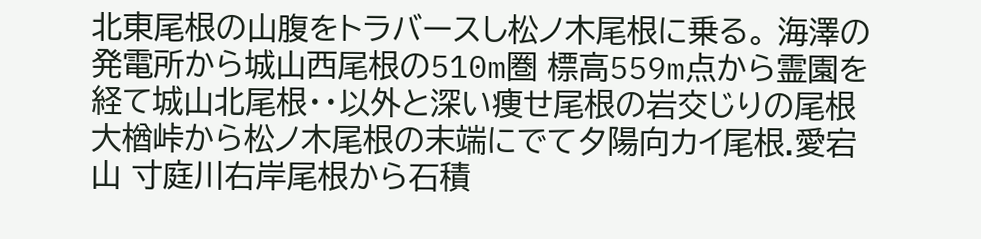北東尾根の山腹をトラバースし松ノ木尾根に乗る。 海澤の発電所から城山西尾根の510m圏 標高559m点から霊園を経て城山北尾根・・以外と深い痩せ尾根の岩交じりの尾根 大楢峠から松ノ木尾根の末端にでて夕陽向カイ尾根.愛宕山 寸庭川右岸尾根から石積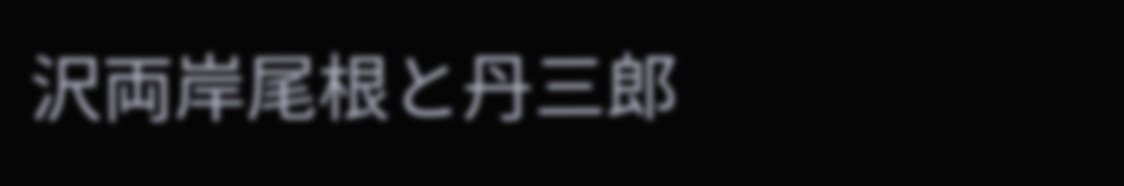沢両岸尾根と丹三郎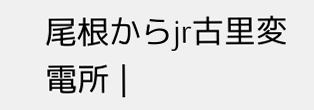尾根からjr古里変電所 |